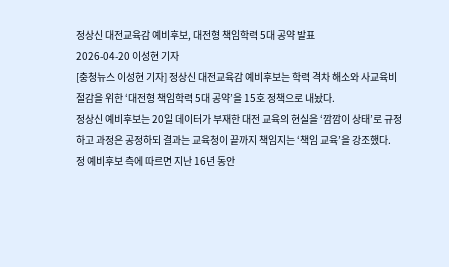정상신 대전교육감 예비후보, 대전형 책임학력 5대 공약 발표
2026-04-20 이성현 기자
[충청뉴스 이성현 기자] 정상신 대전교육감 예비후보는 학력 격차 해소와 사교육비 절감을 위한 ‘대전형 책임학력 5대 공약’을 15호 정책으로 내놨다.
정상신 예비후보는 20일 데이터가 부재한 대전 교육의 현실을 ‘깜깜이 상태’로 규정하고 과정은 공정하되 결과는 교육청이 끝까지 책임지는 ‘책임 교육’을 강조했다.
정 예비후보 측에 따르면 지난 16년 동안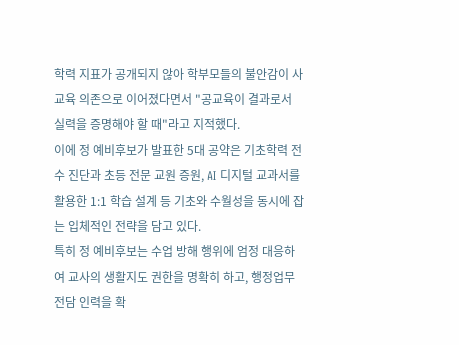학력 지표가 공개되지 않아 학부모들의 불안감이 사교육 의존으로 이어졌다면서 "공교육이 결과로서 실력을 증명해야 할 때"라고 지적했다.
이에 정 예비후보가 발표한 5대 공약은 기초학력 전수 진단과 초등 전문 교원 증원, AI 디지털 교과서를 활용한 1:1 학습 설계 등 기초와 수월성을 동시에 잡는 입체적인 전략을 담고 있다.
특히 정 예비후보는 수업 방해 행위에 엄정 대응하여 교사의 생활지도 권한을 명확히 하고, 행정업무 전담 인력을 확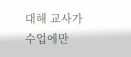대해 교사가 수업에만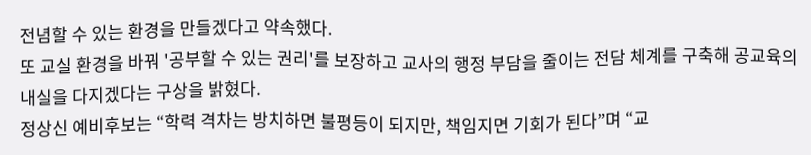전념할 수 있는 환경을 만들겠다고 약속했다.
또 교실 환경을 바꿔 '공부할 수 있는 권리'를 보장하고 교사의 행정 부담을 줄이는 전담 체계를 구축해 공교육의 내실을 다지겠다는 구상을 밝혔다.
정상신 예비후보는 “학력 격차는 방치하면 불평등이 되지만, 책임지면 기회가 된다”며 “교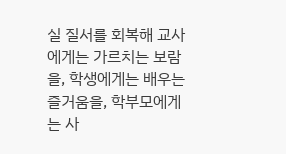실 질서를 회복해 교사에게는 가르치는 보람을, 학생에게는 배우는 즐거움을, 학부모에게는 사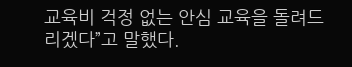교육비 걱정 없는 안심 교육을 돌려드리겠다”고 말했다.